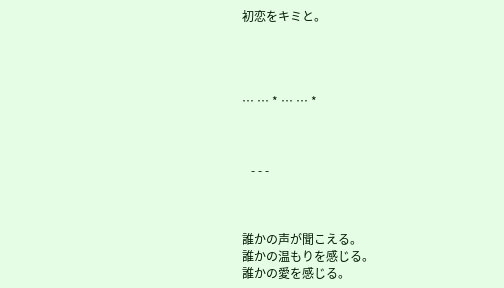初恋をキミと。




… … * … … *



   - - -



誰かの声が聞こえる。
誰かの温もりを感じる。
誰かの愛を感じる。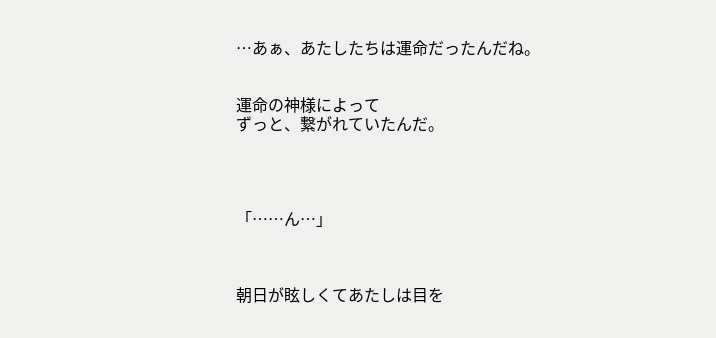…あぁ、あたしたちは運命だったんだね。


運命の神様によって
ずっと、繋がれていたんだ。




「……ん…」



朝日が眩しくてあたしは目を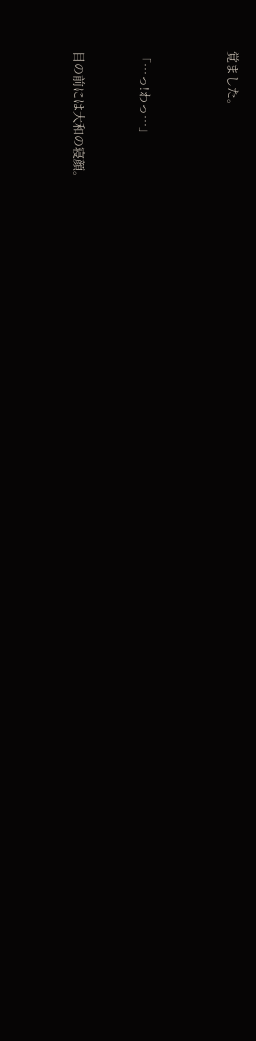覚ました。



「…っ!わっ…」


目の前には大和の寝顔。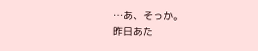…あ、そっか。
昨日あた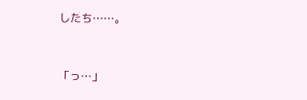したち……。


「っ…」